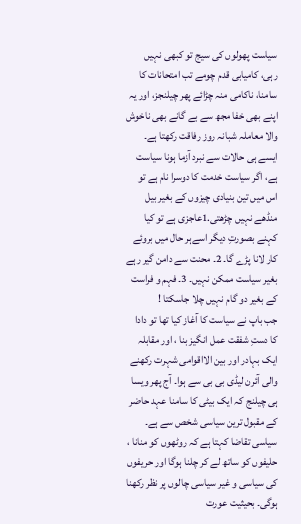سیاست پھولوں کی سیج تو کبھی نہیں رہی، کامیابی قدم چومے تب امتحانات کا سامنا، ناکامی منہ چڑائے پھر چیلنجز، اور یہ اپنے بھی خفا مجھ سے بے گانے بھی ناخوش والا معاملہ شبانہ روز رفاقت رکھتا ہے۔ ایسے ہی حالات سے نبرد آزما ہونا سیاست ہے، اگر سیاست خدمت کا دوسرا نام ہے تو اس میں تین بنیادی چیزوں کے بغیر بیل منڈھے نہیں چڑھتی.1عاجزی ہے تو کیا کہنے بصورتِ دیگر اسےہر حال میں بروئے کار لانا پڑے گا۔ 2۔ محنت سے دامن گیر رہے بغیر سیاست ممکن نہیں۔ 3۔ فہم و فراست کے بغیر دو گام نہیں چلا جاسکتا !
جب باپ نے سیاست کا آغاز کیا تھا تو دادا کا دستِ شفقت عمل انگیز بنا ، اور مقابلہ ایک بہادر اور بین الااقوامی شہرت رکھنے والی آئرن لیڈی بی بی سے ہوا۔ آج پھر ویسا ہی چیلنج کہ ایک بیٹی کا سامنا عہد حاضر کے مقبول ترین سیاسی شخص سے ہے۔ سیاسی تقاضا کہتا ہے کہ روٹھوں کو منانا ، حلیفوں کو ساتھ لے کر چلنا ہوگا اور حریفوں کی سیاسی و غیر سیاسی چالوں پر نظر رکھنا ہوگی۔ بحیثیت عورت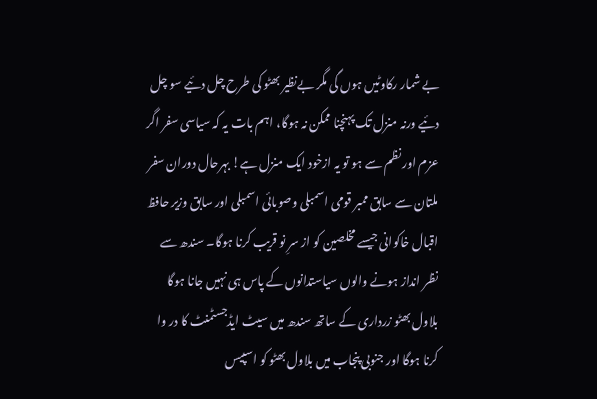بے شمار رکاوٹیں ہوں گی مگر بےنظیر بھٹو کی طرح چل دئیے سو چل دئیے ورنہ منزل تک پہنچنا ممکن نہ ہوگا، اہم بات یہ کہ سیاسی سفر اگر عزم اور نظم سے ہو تو یہ ازخود ایک منزل ہے! بہرحال دوران سفر ملتان سے سابق ممبر قومی اسمبلی وصوبائی اسمبلی اور سابق وزیر حافظ اقبال خاکوانی جیسے مخلصین کو از سرِ نو قریب کرنا ہوگا۔ سندھ سے نظر انداز ہونے والوں سیاستدانوں کے پاس ہی نہیں جانا ہوگا بلاول بھٹو زرداری کے ساتھ سندھ میں سیٹ ایڈجسٹمنٹ کا در وا کرنا ہوگا اور جنوبی پنجاب میں بلاول بھٹو کو اسپیس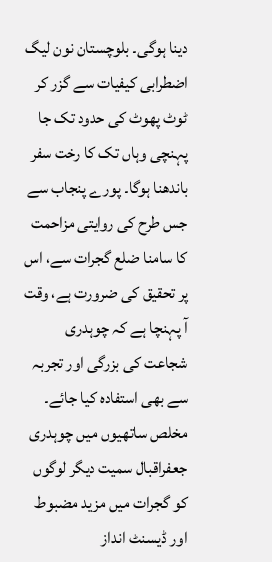دینا ہوگی۔ بلوچستان نون لیگ اضطرابی کیفیات سے گزر کر ٹوٹ پھوٹ کی حدود تک جا پہنچی وہاں تک کا رخت سفر باندھنا ہوگا۔ پورے پنجاب سے جس طرح کی روایتی مزاحمت کا سامنا ضلع گجرات سے، اس پر تحقیق کی ضرورت ہے، وقت آ پہنچا ہے کہ چوہدری شجاعت کی بزرگی اور تجربہ سے بھی استفادہ کیا جائے۔ مخلص ساتھیوں میں چوہدری جعفراقبال سمیت دیگر لوگوں کو گجرات میں مزید مضبوط اور ڈیسنٹ انداز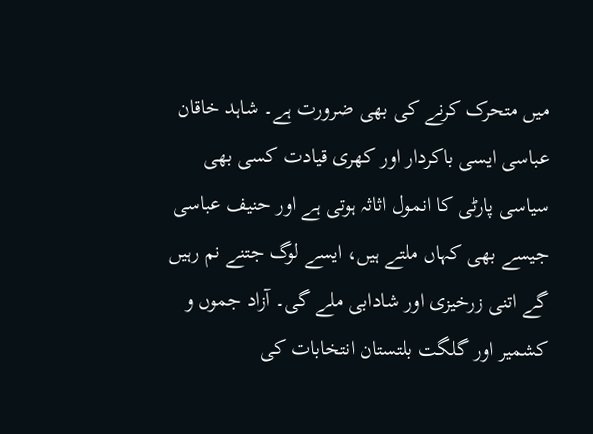میں متحرک کرنے کی بھی ضرورت ہے۔ شاہد خاقان عباسی ایسی باکردار اور کھری قیادت کسی بھی سیاسی پارٹی کا انمول اثاثہ ہوتی ہے اور حنیف عباسی جیسے بھی کہاں ملتے ہیں، ایسے لوگ جتنے نم رہیں گے اتنی زرخیزی اور شادابی ملے گی۔ آزاد جموں و کشمیر اور گلگت بلتستان انتخابات کی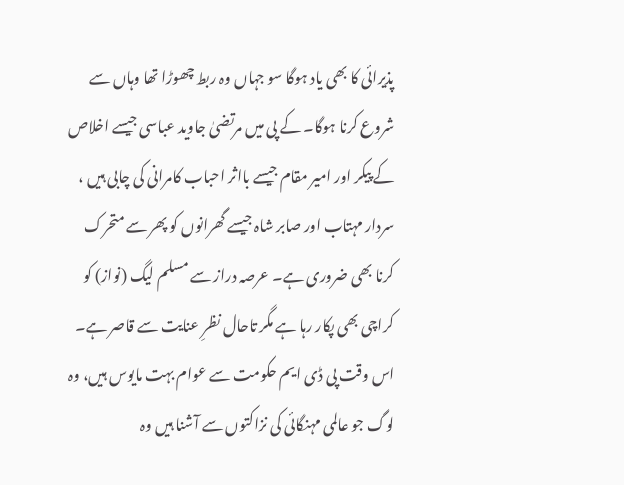پذیرائی کا بھی یاد ہوگا سو جہاں وہ ربط چھوڑا تھا وہاں سے شروع کرنا ہوگا۔ کے پی میں مرتضیٰ جاوید عباسی جیسے اخلاص کے پیکر اور امیر مقام جیسے بااثر احباب کامرانی کی چابی ہیں ، سردار مہتاب اور صابر شاہ جیسے گھرانوں کو پھر سے متحرک کرنا بھی ضروری ہے۔ عرصہ دراز سے مسلم لیگ (نواز) کو کراچی بھی پکار رہا ہے مگر تاحال نظرِ عنایت سے قاصر ہے۔
اس وقت پی ڈی ایم حکومت سے عوام بہت مایوس ہیں، وہ لوگ جو عالمی مہنگائی کی نزاکتوں سے آشنا ہیں وہ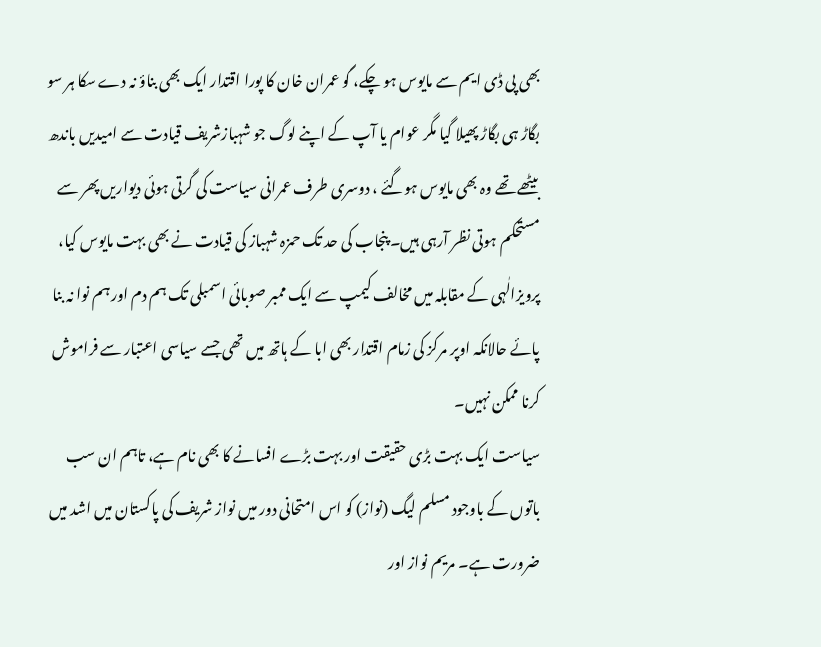بھی پی ڈی ایم سے مایوس ہو چکے، گو عمران خان کا پورا اقتدار ایک بھی بناؤ نہ دے سکا ہر سو بگاڑ ہی بگاڑ پھیلا گیا مگر عوام یا آپ کے اپنے لوگ جو شہبازشریف قیادت سے امیدیں باندھ بیٹھے تھے وہ بھی مایوس ہوگئے ، دوسری طرف عمرانی سیاست کی گرتی ہوئی دیواریں پھر سے مستحکم ہوتی نظر آرہی ہیں۔ پنجاب کی حد تک حمزہ شہباز کی قیادت نے بھی بہت مایوس کیا، پرویزالٰہی کے مقابلہ میں مخالف کیمپ سے ایک ممبر صوبائی اسمبلی تک ہم دم اور ہم نوا نہ بنا پائے حالانکہ اوپر مرکز کی زمام اقتدار بھی ابا کے ہاتھ میں تھی جسے سیاسی اعتبار سے فراموش کرنا ممکن نہیں۔
سیاست ایک بہت بڑی حقیقت اور بہت بڑے افسانے کا بھی نام ہے، تاہم ان سب باتوں کے باوجود مسلم لیگ (نواز) کو اس امتحانی دور میں نواز شریف کی پاکستان میں اشد میں ضرورت ہے۔ مریم نواز اور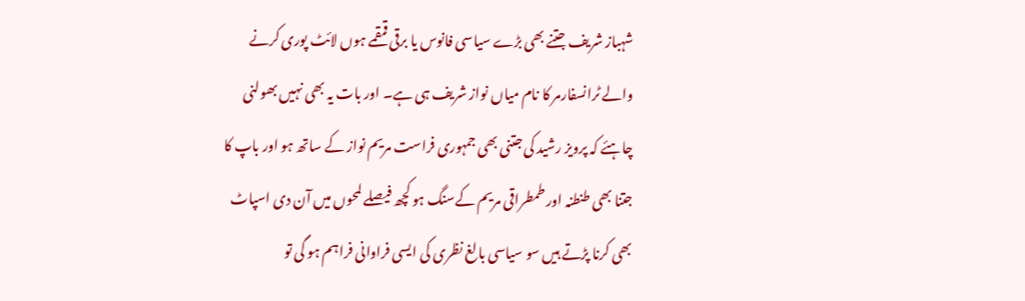شہباز شریف جتنے بھی بڑے سیاسی فانوس یا برقی قمقمے ہوں لائٹ پوری کرنے والے ٹرانسفارمر کا نام میاں نواز شریف ہی ہے۔ اور بات یہ بھی نہیں بھولنی چاہئے کہ پرویز رشید کی جتنی بھی جمہوری فراست مریم نواز کے ساتھ ہو اور باپ کا جتنا بھی طنطنہ اور طمطراقی مریم کےسنگ ہو کچھ فیصلے لمحوں میں آن دی اسپاٹ بھی کرنا پڑتے ہیں سو سیاسی بالغ نظری کی ایسی فراوانی فراہم ہو گی تو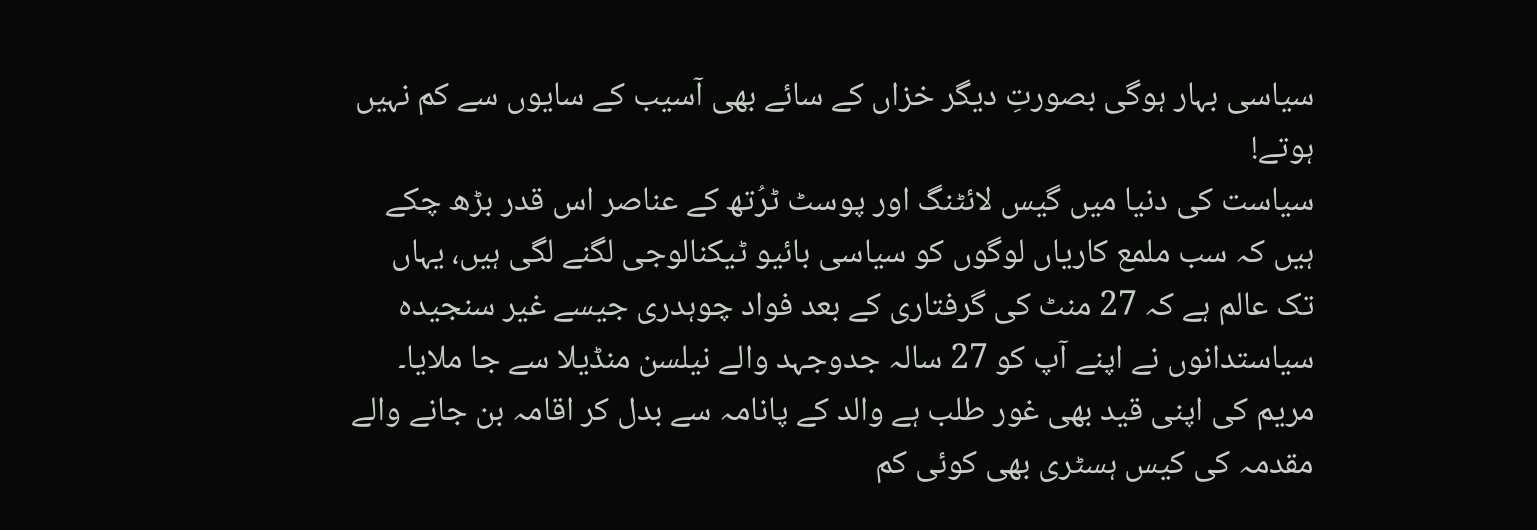سیاسی بہار ہوگی بصورتِ دیگر خزاں کے سائے بھی آسیب کے سایوں سے کم نہیں ہوتے!
سیاست کی دنیا میں گیس لائٹنگ اور پوسٹ ٹرُتھ کے عناصر اس قدر بڑھ چکے ہیں کہ سب ملمع کاریاں لوگوں کو سیاسی بائیو ٹیکنالوجی لگنے لگی ہیں، یہاں تک عالم ہے کہ 27 منٹ کی گرفتاری کے بعد فواد چوہدری جیسے غیر سنجیدہ سیاستدانوں نے اپنے آپ کو 27 سالہ جدوجہد والے نیلسن منڈیلا سے جا ملایا۔ مریم کی اپنی قید بھی غور طلب ہے والد کے پانامہ سے بدل کر اقامہ بن جانے والے مقدمہ کی کیس ہسٹری بھی کوئی کم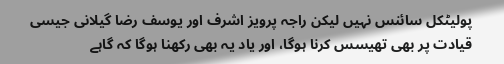پولیٹکل سائنس نہیں لیکن راجہ پرویز اشرف اور یوسف رضا گیلانی جیسی قیادت پر بھی تھیسس کرنا ہوگا، اور یاد یہ بھی رکھنا ہوگا کہ گاہے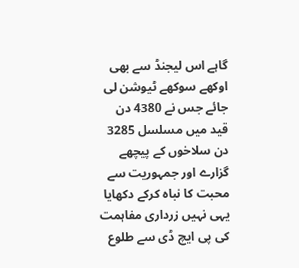گاہے اس لیجنڈ سے بھی اوکھے سوکھے ٹیوشن لی جائے جس نے 4380 دن قید میں مسلسل 3285 دن سلاخوں کے پیچھے گزارے اور جمہوریت سے محبت کا نباہ کرکے دکھایا یہی نہیں زرداری مفاہمت کی پی ایچ ڈی سے طلوع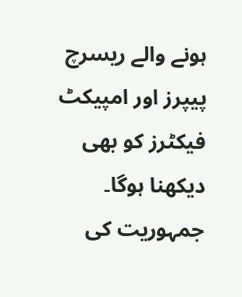ہونے والے ریسرچ پیپرز اور امپیکٹ فیکٹرز کو بھی دیکھنا ہوگا۔
جمہوریت کی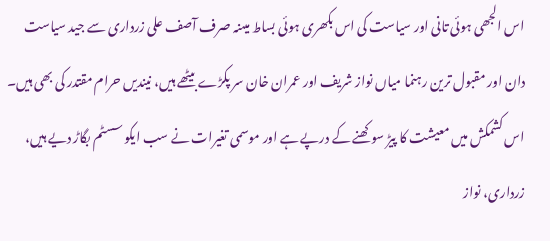اس الجھی ہوئی تانی اور سیاست کی اس بکھری ہوئی بساط میںنہ صرف آصف علی زرداری سے جید سیاست دان اور مقبول ترین رہنما میاں نواز شریف اور عمران خان سر پکڑے بیٹھے ہیں، نیندیں حرام مقتدر کی بھی ہیں۔ اس کشمکش میں معیشت کا پیڑ سوکھنے کے درپے ہے اور موسمی تغیرات نے سب ایکو سسٹم بگاڑ دیے ہیں، زرداری، نواز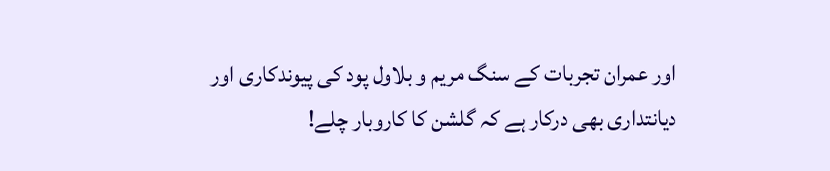اور عمران تجربات کے سنگ مریم و بلاول پود کی پیوندکاری اور دیانتداری بھی درکار ہے کہ گلشن کا کاروبار چلے!